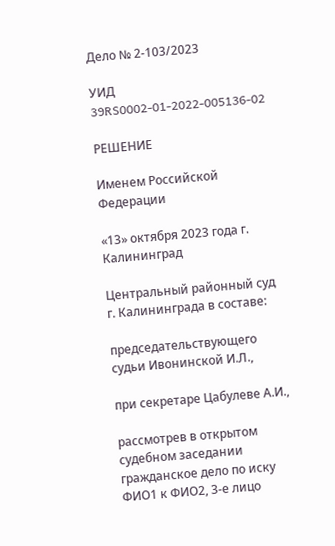Дело № 2-103/2023

УИД 39RS0002-01-2022-005136-02

РЕШЕНИЕ

Именем Российской Федерации

«13» октября 2023 года г. Калининград

Центральный районный суд г. Калининграда в составе:

председательствующего судьи Ивонинской И.Л.,

при секретаре Цабулеве А.И.,

рассмотрев в открытом судебном заседании гражданское дело по иску ФИО1 к ФИО2, 3-е лицо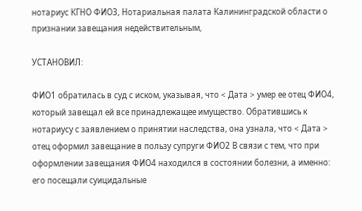нотариус КГНО ФИО3, Нотариальная палата Калининградской области о признании завещания недействительным,

УСТАНОВИЛ:

ФИО1 обратилась в суд с иском, указывая, что < Дата > умер ее отец ФИО4, который завещал ей все принадлежащее имущество. Обратившись к нотариусу с заявлением о принятии наследства, она узнала, что < Дата > отец оформил завещание в пользу супруги ФИО2 В связи с тем, что при оформлении завещания ФИО4 находился в состоянии болезни, а именно: его посещали суицидальные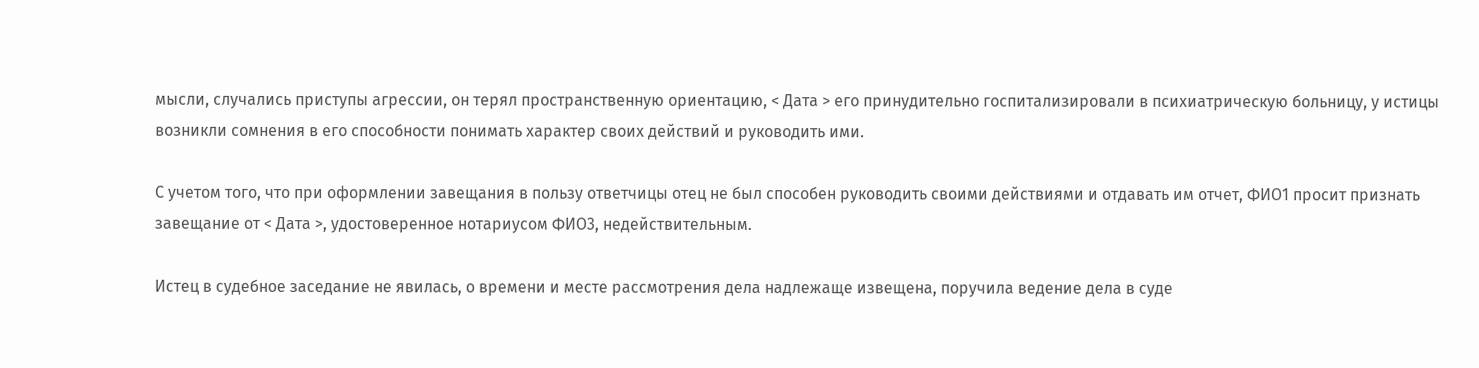мысли, случались приступы агрессии, он терял пространственную ориентацию, < Дата > его принудительно госпитализировали в психиатрическую больницу, у истицы возникли сомнения в его способности понимать характер своих действий и руководить ими.

С учетом того, что при оформлении завещания в пользу ответчицы отец не был способен руководить своими действиями и отдавать им отчет, ФИО1 просит признать завещание от < Дата >, удостоверенное нотариусом ФИО3, недействительным.

Истец в судебное заседание не явилась, о времени и месте рассмотрения дела надлежаще извещена, поручила ведение дела в суде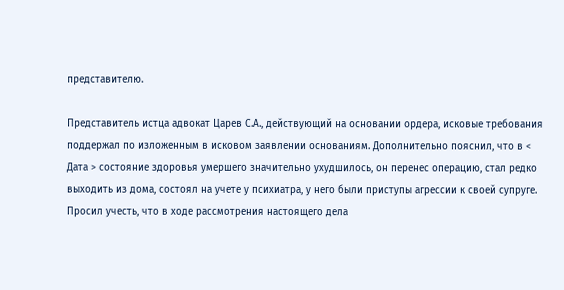представителю.

Представитель истца адвокат Царев С.А., действующий на основании ордера, исковые требования поддержал по изложенным в исковом заявлении основаниям. Дополнительно пояснил, что в < Дата > состояние здоровья умершего значительно ухудшилось, он перенес операцию, стал редко выходить из дома, состоял на учете у психиатра, у него были приступы агрессии к своей супруге. Просил учесть, что в ходе рассмотрения настоящего дела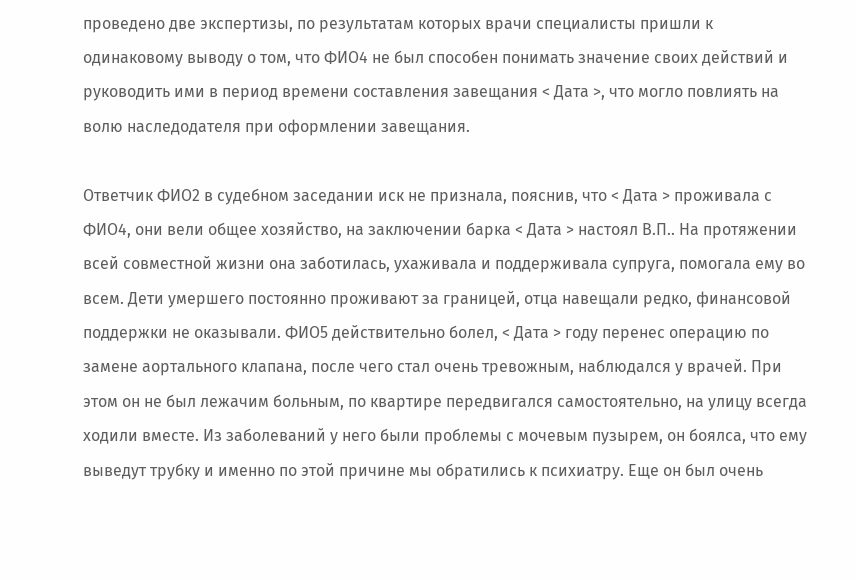проведено две экспертизы, по результатам которых врачи специалисты пришли к одинаковому выводу о том, что ФИО4 не был способен понимать значение своих действий и руководить ими в период времени составления завещания < Дата >, что могло повлиять на волю наследодателя при оформлении завещания.

Ответчик ФИО2 в судебном заседании иск не признала, пояснив, что < Дата > проживала с ФИО4, они вели общее хозяйство, на заключении барка < Дата > настоял В.П.. На протяжении всей совместной жизни она заботилась, ухаживала и поддерживала супруга, помогала ему во всем. Дети умершего постоянно проживают за границей, отца навещали редко, финансовой поддержки не оказывали. ФИО5 действительно болел, < Дата > году перенес операцию по замене аортального клапана, после чего стал очень тревожным, наблюдался у врачей. При этом он не был лежачим больным, по квартире передвигался самостоятельно, на улицу всегда ходили вместе. Из заболеваний у него были проблемы с мочевым пузырем, он боялса, что ему выведут трубку и именно по этой причине мы обратились к психиатру. Еще он был очень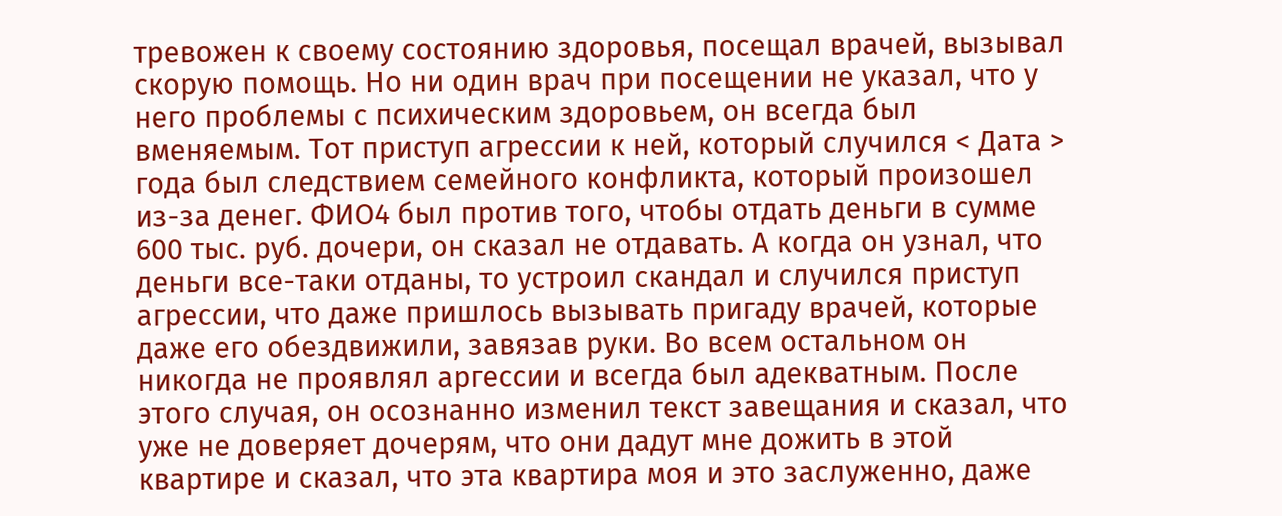тревожен к своему состоянию здоровья, посещал врачей, вызывал скорую помощь. Но ни один врач при посещении не указал, что у него проблемы с психическим здоровьем, он всегда был вменяемым. Тот приступ агрессии к ней, который случился < Дата > года был следствием семейного конфликта, который произошел из-за денег. ФИО4 был против того, чтобы отдать деньги в сумме 600 тыс. руб. дочери, он сказал не отдавать. А когда он узнал, что деньги все-таки отданы, то устроил скандал и случился приступ агрессии, что даже пришлось вызывать пригаду врачей, которые даже его обездвижили, завязав руки. Во всем остальном он никогда не проявлял аргессии и всегда был адекватным. После этого случая, он осознанно изменил текст завещания и сказал, что уже не доверяет дочерям, что они дадут мне дожить в этой квартире и сказал, что эта квартира моя и это заслуженно, даже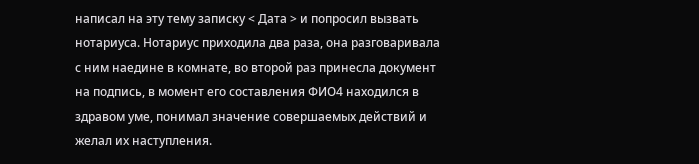написал на эту тему записку < Дата > и попросил вызвать нотариуса. Нотариус приходила два раза, она разговаривала с ним наедине в комнате, во второй раз принесла документ на подпись, в момент его составления ФИО4 находился в здравом уме, понимал значение совершаемых действий и желал их наступления.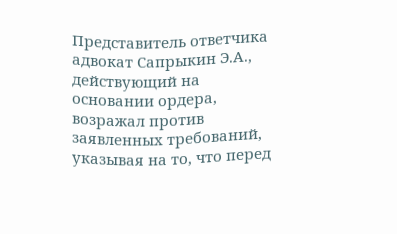Представитель ответчика адвокат Сапрыкин Э.А., действующий на основании ордера, возражал против заявленных требований, указывая на то, что перед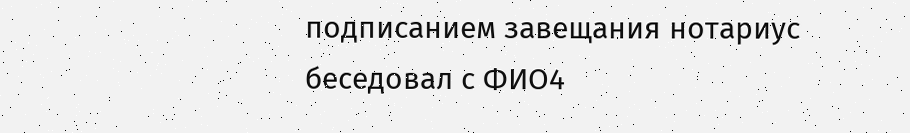подписанием завещания нотариус беседовал с ФИО4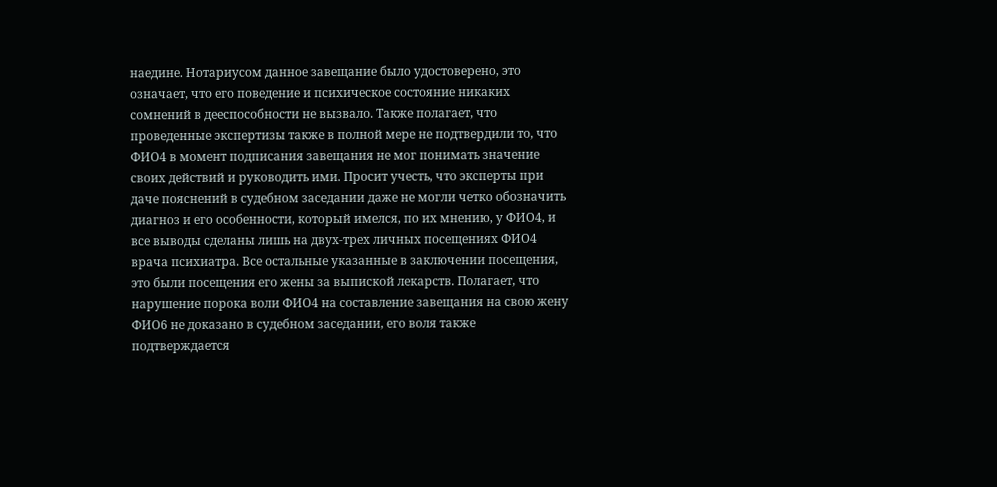наедине. Нотариусом данное завещание было удостоверено, это означает, что его поведение и психическое состояние никаких сомнений в дееспособности не вызвало. Также полагает, что проведенные экспертизы также в полной мере не подтвердили то, что ФИО4 в момент подписания завещания не мог понимать значение своих действий и руководить ими. Просит учесть, что эксперты при даче пояснений в судебном заседании даже не могли четко обозначить диагноз и его особенности, который имелся, по их мнению, у ФИО4, и все выводы сделаны лишь на двух-трех личных посещениях ФИО4 врача психиатра. Все остальные указанные в заключении посещения, это были посещения его жены за выпиской лекарств. Полагает, что нарушение порока воли ФИО4 на составление завещания на свою жену ФИО6 не доказано в судебном заседании, его воля также подтверждается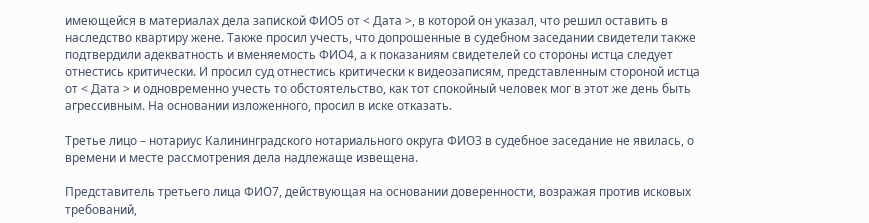имеющейся в материалах дела запиской ФИО5 от < Дата >, в которой он указал, что решил оставить в наследство квартиру жене. Также просил учесть, что допрошенные в судебном заседании свидетели также подтвердили адекватность и вменяемость ФИО4, а к показаниям свидетелей со стороны истца следует отнестись критически. И просил суд отнестись критически к видеозаписям, представленным стороной истца от < Дата > и одновременно учесть то обстоятельство, как тот спокойный человек мог в этот же день быть агрессивным. На основании изложенного, просил в иске отказать.

Третье лицо – нотариус Калининградского нотариального округа ФИО3 в судебное заседание не явилась, о времени и месте рассмотрения дела надлежаще извещена.

Представитель третьего лица ФИО7, действующая на основании доверенности, возражая против исковых требований,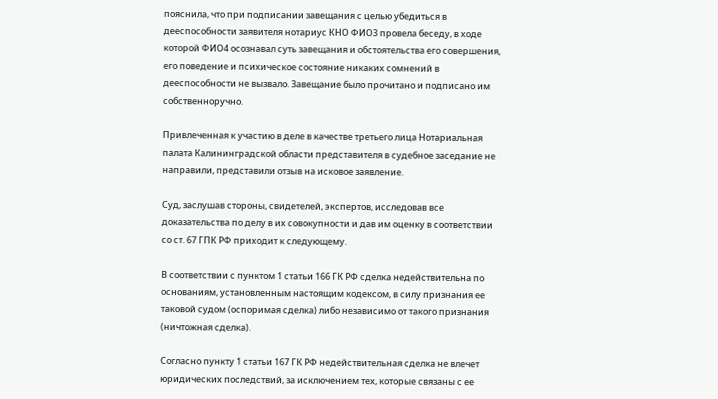пояснила, что при подписании завещания с целью убедиться в дееспособности заявителя нотариус КНО ФИО3 провела беседу, в ходе которой ФИО4 осознавал суть завещания и обстоятельства его совершения, его поведение и психическое состояние никаких сомнений в дееспособности не вызвало. Завещание было прочитано и подписано им собственноручно.

Привлеченная к участию в деле в качестве третьего лица Нотариальная палата Калининградской области представителя в судебное заседание не направили, представили отзыв на исковое заявление.

Суд, заслушав стороны, свидетелей, экспертов, исследовав все доказательства по делу в их совокупности и дав им оценку в соответствии со ст. 67 ГПК РФ приходит к следующему.

В соответствии с пунктом 1 статьи 166 ГК РФ сделка недействительна по основаниям, установленным настоящим кодексом, в силу признания ее таковой судом (оспоримая сделка) либо независимо от такого признания (ничтожная сделка).

Согласно пункту 1 статьи 167 ГК РФ недействительная сделка не влечет юридических последствий, за исключением тех, которые связаны с ее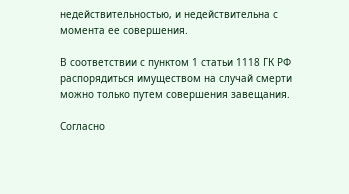недействительностью, и недействительна с момента ее совершения.

В соответствии с пунктом 1 статьи 1118 ГК РФ распорядиться имуществом на случай смерти можно только путем совершения завещания.

Согласно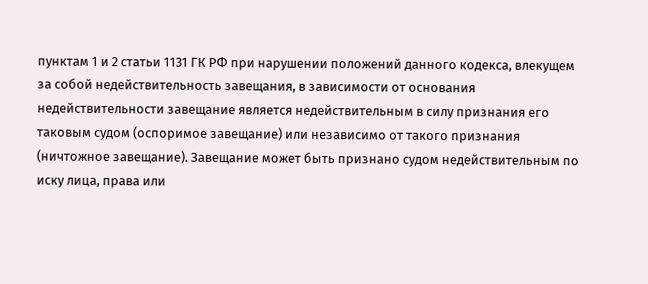пунктам 1 и 2 статьи 1131 ГК РФ при нарушении положений данного кодекса, влекущем за собой недействительность завещания, в зависимости от основания недействительности завещание является недействительным в силу признания его таковым судом (оспоримое завещание) или независимо от такого признания (ничтожное завещание). Завещание может быть признано судом недействительным по иску лица, права или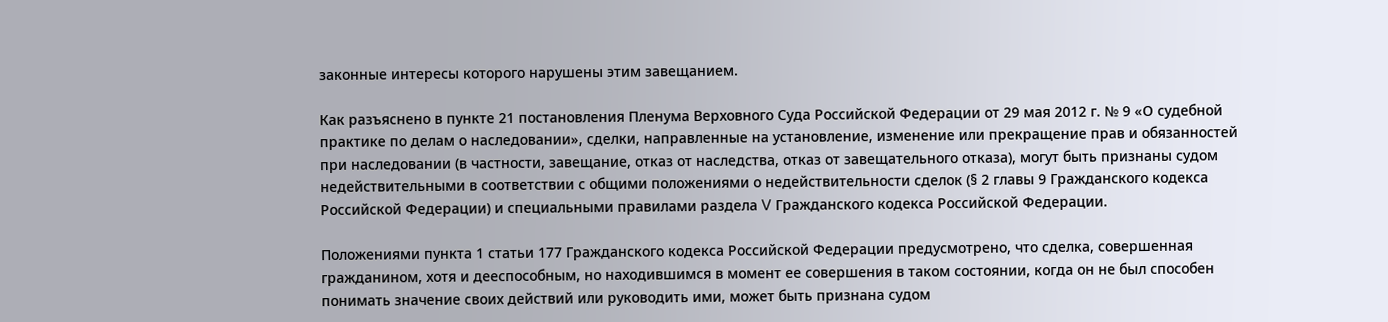законные интересы которого нарушены этим завещанием.

Как разъяснено в пункте 21 постановления Пленума Верховного Суда Российской Федерации от 29 мая 2012 г. № 9 «О судебной практике по делам о наследовании», сделки, направленные на установление, изменение или прекращение прав и обязанностей при наследовании (в частности, завещание, отказ от наследства, отказ от завещательного отказа), могут быть признаны судом недействительными в соответствии с общими положениями о недействительности сделок (§ 2 главы 9 Гражданского кодекса Российской Федерации) и специальными правилами раздела V Гражданского кодекса Российской Федерации.

Положениями пункта 1 статьи 177 Гражданского кодекса Российской Федерации предусмотрено, что сделка, совершенная гражданином, хотя и дееспособным, но находившимся в момент ее совершения в таком состоянии, когда он не был способен понимать значение своих действий или руководить ими, может быть признана судом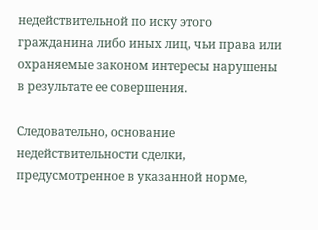недействительной по иску этого гражданина либо иных лиц, чьи права или охраняемые законом интересы нарушены в результате ее совершения.

Следовательно, основание недействительности сделки, предусмотренное в указанной норме,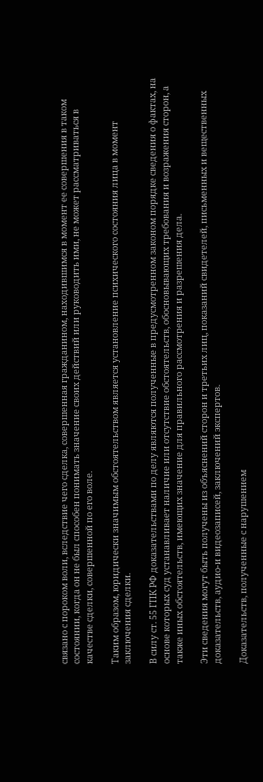связано с пороком воли, вследствие чего сделка, совершенная гражданином, находившимся в момент ее совершения в таком состоянии, когда он не был способен понимать значение своих действий или руководить ими, не может рассматриваться в качестве сделки, совершенной по его воле.

Таким образом, юридически значимым обстоятельством является установление психического состояния лица в момент заключения сделки.

В силу ст. 55 ГПК РФ доказательствами по делу являются полученные в предусмотренном законом порядке сведения о фактах, на основе которых суд устанавливает наличие или отсутствие обстоятельств, обосновывающих требования и возражения сторон, а также иных обстоятельств, имеющих значение для правильного рассмотрения и разрешения дела.

Эти сведения могут быть получены из объяснений сторон и третьих лиц, показаний свидетелей, письменных и вещественных доказательств, аудио-и видеозаписей, заключений экспертов.

Доказательств, полученные с нарушением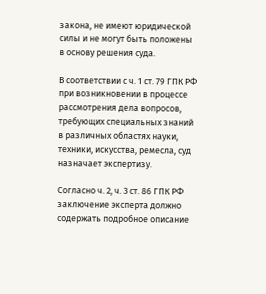закона, не имеют юридической силы и не могут быть положены в основу решения суда.

В соответствии с ч. 1 ст. 79 ГПК РФ при возникновении в процессе рассмотрения дела вопросов, требующих специальных знаний в различных областях науки, техники, искусства, ремесла, суд назначает экспертизу.

Согласно ч. 2, ч. 3 ст. 86 ГПК РФ заключение эксперта должно содержать подробное описание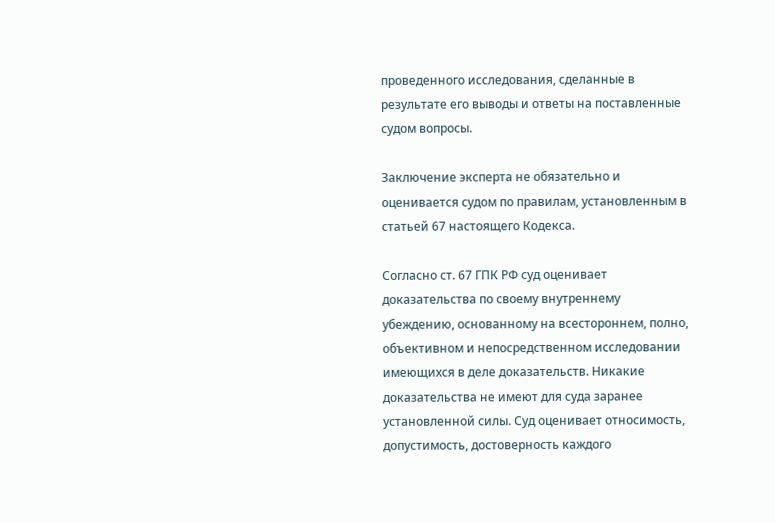проведенного исследования, сделанные в результате его выводы и ответы на поставленные судом вопросы.

Заключение эксперта не обязательно и оценивается судом по правилам, установленным в статьей 67 настоящего Кодекса.

Согласно ст. 67 ГПК РФ суд оценивает доказательства по своему внутреннему убеждению, основанному на всестороннем, полно, объективном и непосредственном исследовании имеющихся в деле доказательств. Никакие доказательства не имеют для суда заранее установленной силы. Суд оценивает относимость, допустимость, достоверность каждого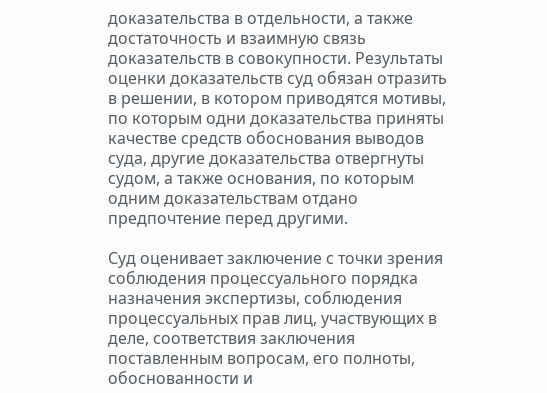доказательства в отдельности, а также достаточность и взаимную связь доказательств в совокупности. Результаты оценки доказательств суд обязан отразить в решении, в котором приводятся мотивы, по которым одни доказательства приняты качестве средств обоснования выводов суда, другие доказательства отвергнуты судом, а также основания, по которым одним доказательствам отдано предпочтение перед другими.

Суд оценивает заключение с точки зрения соблюдения процессуального порядка назначения экспертизы, соблюдения процессуальных прав лиц, участвующих в деле, соответствия заключения поставленным вопросам, его полноты, обоснованности и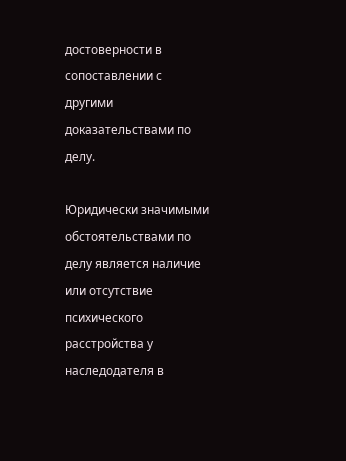достоверности в сопоставлении с другими доказательствами по делу.

Юридически значимыми обстоятельствами по делу является наличие или отсутствие психического расстройства у наследодателя в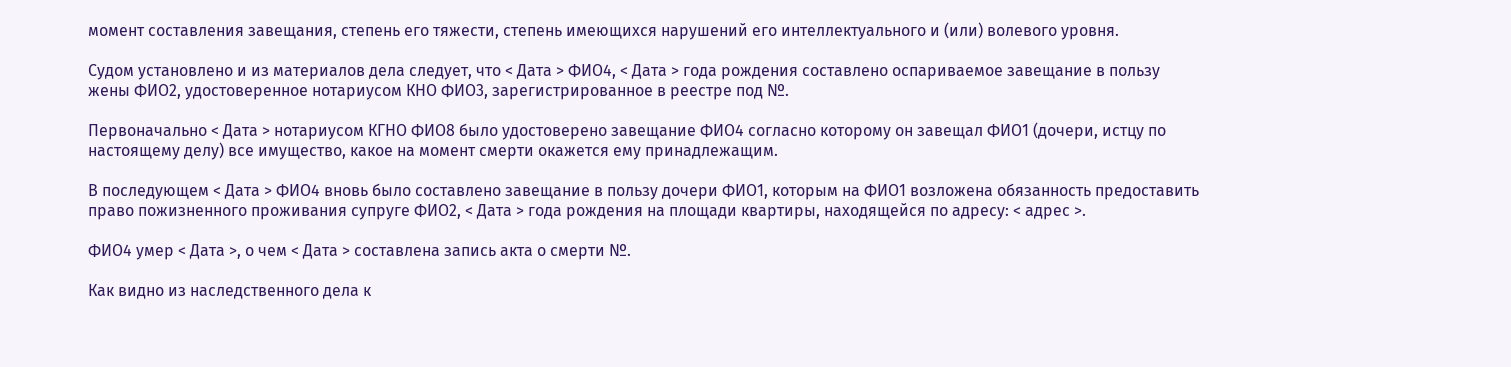момент составления завещания, степень его тяжести, степень имеющихся нарушений его интеллектуального и (или) волевого уровня.

Судом установлено и из материалов дела следует, что < Дата > ФИО4, < Дата > года рождения составлено оспариваемое завещание в пользу жены ФИО2, удостоверенное нотариусом КНО ФИО3, зарегистрированное в реестре под №.

Первоначально < Дата > нотариусом КГНО ФИО8 было удостоверено завещание ФИО4 согласно которому он завещал ФИО1 (дочери, истцу по настоящему делу) все имущество, какое на момент смерти окажется ему принадлежащим.

В последующем < Дата > ФИО4 вновь было составлено завещание в пользу дочери ФИО1, которым на ФИО1 возложена обязанность предоставить право пожизненного проживания супруге ФИО2, < Дата > года рождения на площади квартиры, находящейся по адресу: < адрес >.

ФИО4 умер < Дата >, о чем < Дата > составлена запись акта о смерти №.

Как видно из наследственного дела к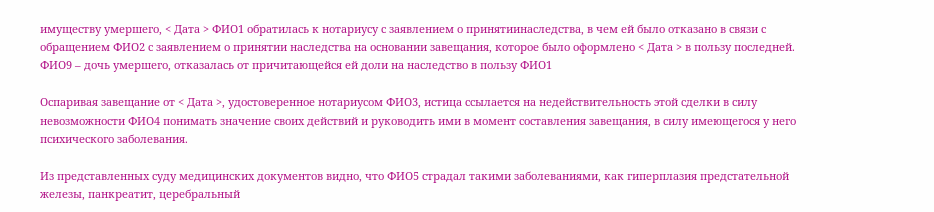имуществу умершего, < Дата > ФИО1 обратилась к нотариусу с заявлением о принятиинаследства, в чем ей было отказано в связи с обращением ФИО2 с заявлением о принятии наследства на основании завещания, которое было оформлено < Дата > в пользу последней. ФИО9 – дочь умершего, отказалась от причитающейся ей доли на наследство в пользу ФИО1

Оспаривая завещание от < Дата >, удостоверенное нотариусом ФИО3, истица ссылается на недействительность этой сделки в силу невозможности ФИО4 понимать значение своих действий и руководить ими в момент составления завещания, в силу имеющегося у него психического заболевания.

Из представленных суду медицинских документов видно, что ФИО5 страдал такими заболеваниями, как гиперплазия предстательной железы, панкреатит, церебральный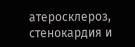атеросклероз, стенокардия и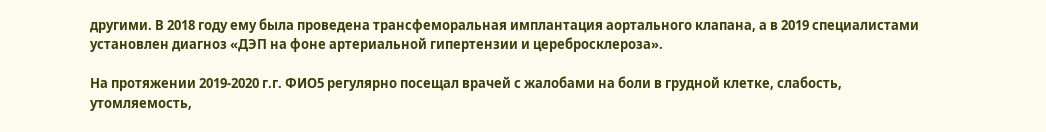другими. В 2018 году ему была проведена трансфеморальная имплантация аортального клапана, а в 2019 специалистами установлен диагноз «ДЭП на фоне артериальной гипертензии и церебросклероза».

На протяжении 2019-2020 г.г. ФИО5 регулярно посещал врачей с жалобами на боли в грудной клетке, слабость, утомляемость,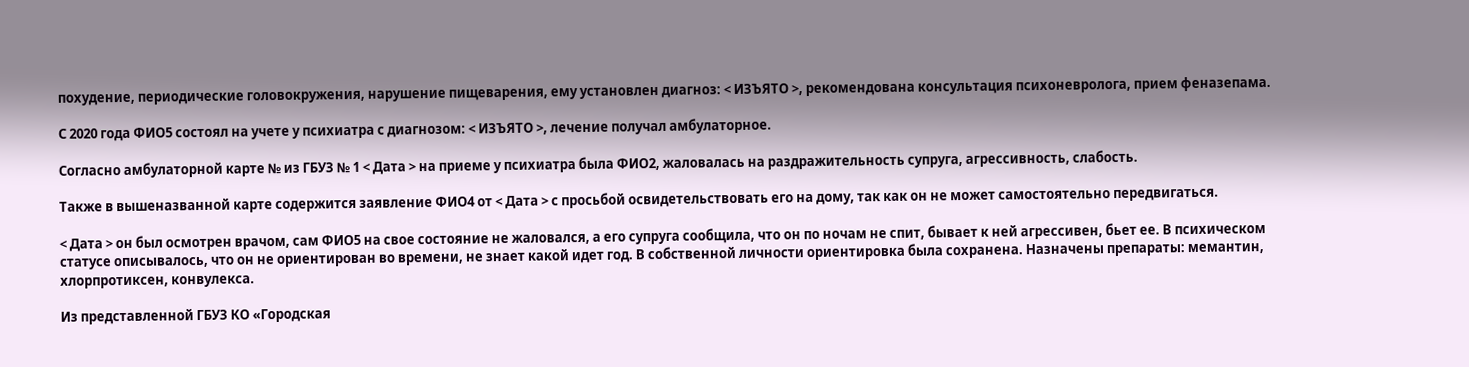похудение, периодические головокружения, нарушение пищеварения, ему установлен диагноз: < ИЗЪЯТО >, рекомендована консультация психоневролога, прием феназепама.

С 2020 года ФИО5 состоял на учете у психиатра с диагнозом: < ИЗЪЯТО >, лечение получал амбулаторное.

Согласно амбулаторной карте № из ГБУЗ № 1 < Дата > на приеме у психиатра была ФИО2, жаловалась на раздражительность супруга, агрессивность, слабость.

Также в вышеназванной карте содержится заявление ФИО4 от < Дата > с просьбой освидетельствовать его на дому, так как он не может самостоятельно передвигаться.

< Дата > он был осмотрен врачом, сам ФИО5 на свое состояние не жаловался, а его супруга сообщила, что он по ночам не спит, бывает к ней агрессивен, бьет ее. В психическом статусе описывалось, что он не ориентирован во времени, не знает какой идет год. В собственной личности ориентировка была сохранена. Назначены препараты: мемантин, хлорпротиксен, конвулекса.

Из представленной ГБУЗ КО «Городская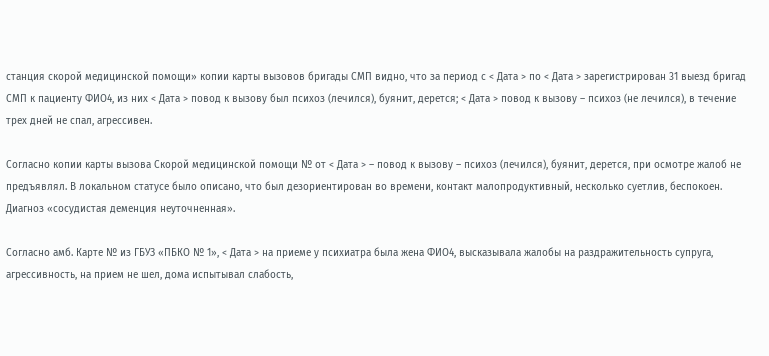станция скорой медицинской помощи» копии карты вызовов бригады СМП видно, что за период с < Дата > по < Дата > зарегистрирован 31 выезд бригад СМП к пациенту ФИО4, из них < Дата > повод к вызову был психоз (лечился), буянит, дерется; < Дата > повод к вызову – психоз (не лечился), в течение трех дней не спал, агрессивен.

Согласно копии карты вызова Скорой медицинской помощи № от < Дата > – повод к вызову – психоз (лечился), буянит, дерется, при осмотре жалоб не предъявлял. В локальном статусе было описано, что был дезориентирован во времени, контакт малопродуктивный, несколько суетлив, беспокоен. Диагноз «сосудистая деменция неуточненная».

Согласно амб. Карте № из ГБУЗ «ПБКО № 1», < Дата > на приеме у психиатра была жена ФИО4, высказывала жалобы на раздражительность супруга, агрессивность, на прием не шел, дома испытывал слабость,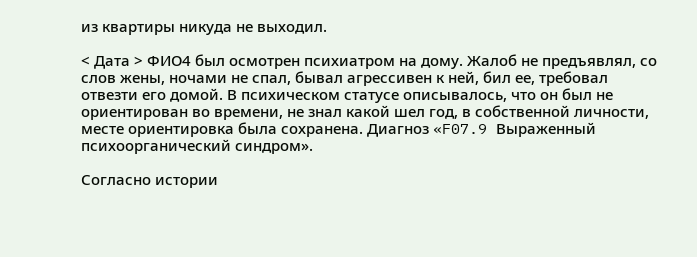из квартиры никуда не выходил.

< Дата > ФИО4 был осмотрен психиатром на дому. Жалоб не предъявлял, со слов жены, ночами не спал, бывал агрессивен к ней, бил ее, требовал отвезти его домой. В психическом статусе описывалось, что он был не ориентирован во времени, не знал какой шел год, в собственной личности, месте ориентировка была сохранена. Диагноз «F07.9 Выраженный психоорганический синдром».

Согласно истории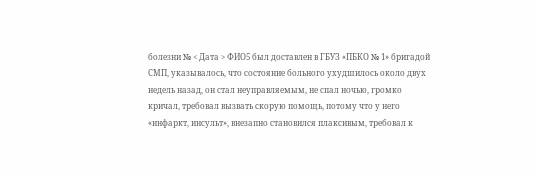болезни № < Дата > ФИО5 был доставлен в ГБУЗ «ПБКО № 1» бригадой СМП, указывалось, что состояние больного ухудшилось около двух недель назад, он стал неуправляемым, не спал ночью, громко кричал, требовал вызвать скорую помощь, потому что у него «инфаркт, инсульт», внезапно становился плаксивым, требовал к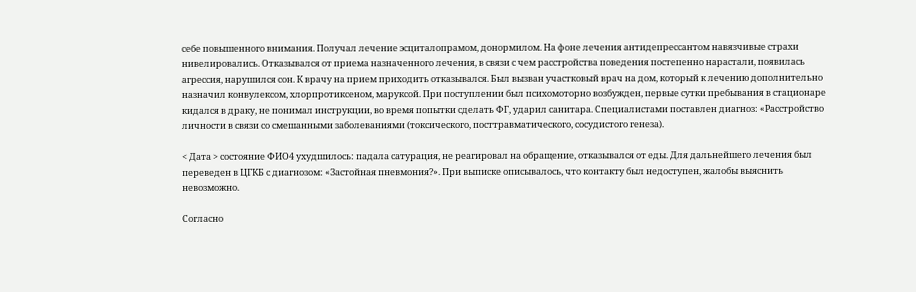себе повышенного внимания. Получал лечение эсциталопрамом, донормилом. На фоне лечения антидепрессантом навязчивые страхи нивелировались. Отказывался от приема назначенного лечения, в связи с чем расстройства поведения постепенно нарастали, появилась агрессия, нарушился сон. К врачу на прием приходить отказывался. Был вызван участковый врач на дом, который к лечению дополнительно назначил конвулексом, хлорпротиксеном, маруксой. При поступлении был психомоторно возбужден, первые сутки пребывания в стационаре кидался в драку, не понимал инструкции, во время попытки сделать ФГ, ударил санитара. Специалистами поставлен диагноз: «Расстройство личности в связи со смешанными заболеваниями (токсического, посттравматического, сосудистого генеза).

< Дата > состояние ФИО4 ухудшилось: падала сатурация, не реагировал на обращение, отказывался от еды. Для дальнейшего лечения был переведен в ЦГКБ с диагнозом: «Застойная пневмония?». При выписке описывалось, что контакту был недоступен, жалобы выяснить невозможно.

Согласно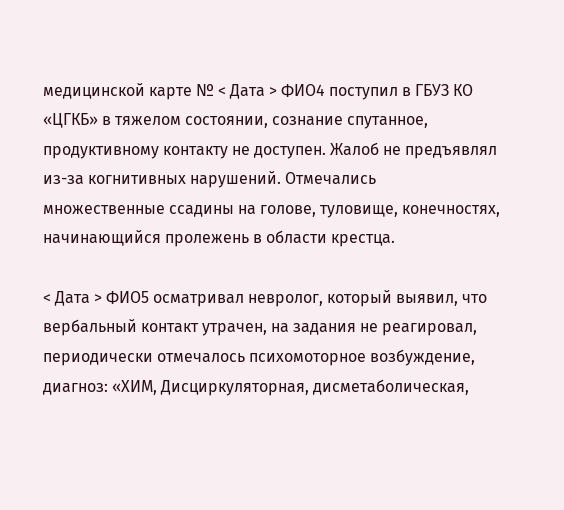медицинской карте № < Дата > ФИО4 поступил в ГБУЗ КО «ЦГКБ» в тяжелом состоянии, сознание спутанное, продуктивному контакту не доступен. Жалоб не предъявлял из-за когнитивных нарушений. Отмечались множественные ссадины на голове, туловище, конечностях, начинающийся пролежень в области крестца.

< Дата > ФИО5 осматривал невролог, который выявил, что вербальный контакт утрачен, на задания не реагировал, периодически отмечалось психомоторное возбуждение, диагноз: «ХИМ, Дисциркуляторная, дисметаболическая,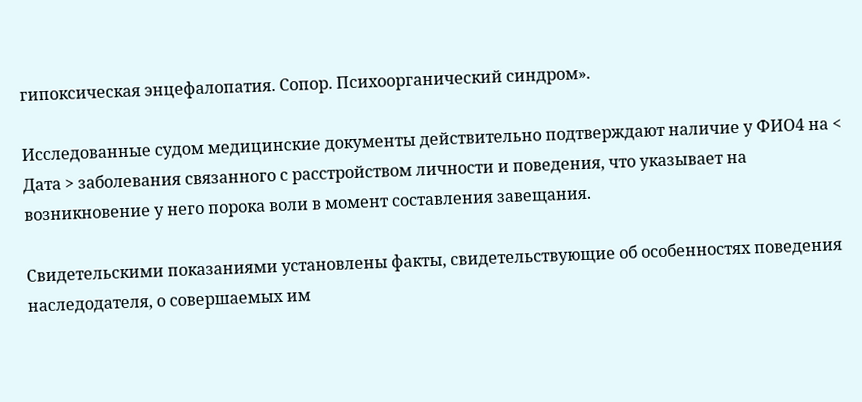гипоксическая энцефалопатия. Сопор. Психоорганический синдром».

Исследованные судом медицинские документы действительно подтверждают наличие у ФИО4 на < Дата > заболевания связанного с расстройством личности и поведения, что указывает на возникновение у него порока воли в момент составления завещания.

Свидетельскими показаниями установлены факты, свидетельствующие об особенностях поведения наследодателя, о совершаемых им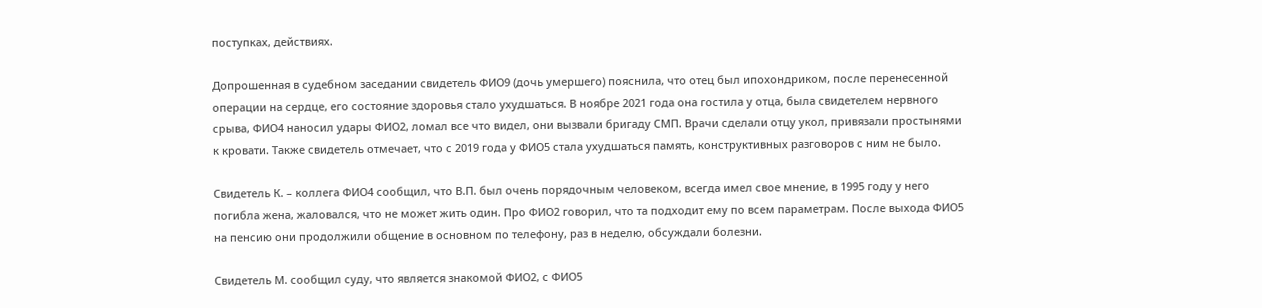поступках, действиях.

Допрошенная в судебном заседании свидетель ФИО9 (дочь умершего) пояснила, что отец был ипохондриком, после перенесенной операции на сердце, его состояние здоровья стало ухудшаться. В ноябре 2021 года она гостила у отца, была свидетелем нервного срыва, ФИО4 наносил удары ФИО2, ломал все что видел, они вызвали бригаду СМП. Врачи сделали отцу укол, привязали простынями к кровати. Также свидетель отмечает, что с 2019 года у ФИО5 стала ухудшаться память, конструктивных разговоров с ним не было.

Свидетель К. – коллега ФИО4 сообщил, что В.П. был очень порядочным человеком, всегда имел свое мнение, в 1995 году у него погибла жена, жаловался, что не может жить один. Про ФИО2 говорил, что та подходит ему по всем параметрам. После выхода ФИО5 на пенсию они продолжили общение в основном по телефону, раз в неделю, обсуждали болезни.

Свидетель М. сообщил суду, что является знакомой ФИО2, с ФИО5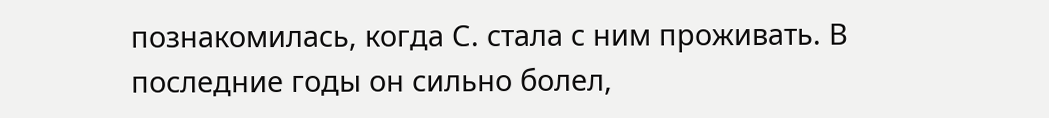познакомилась, когда С. стала с ним проживать. В последние годы он сильно болел,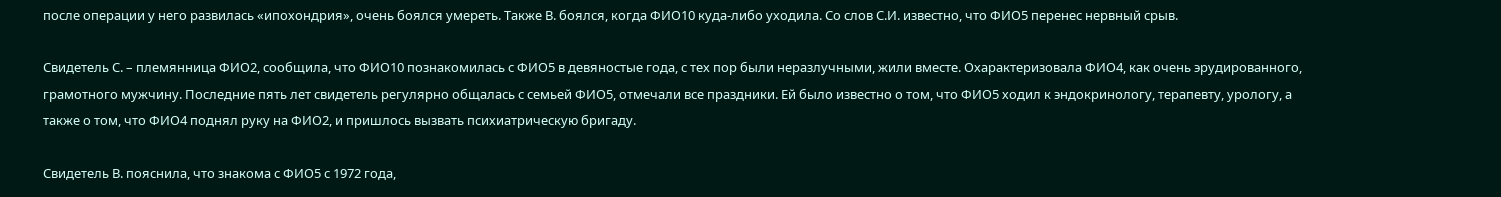после операции у него развилась «ипохондрия», очень боялся умереть. Также В. боялся, когда ФИО10 куда-либо уходила. Со слов С.И. известно, что ФИО5 перенес нервный срыв.

Свидетель С. – племянница ФИО2, сообщила, что ФИО10 познакомилась с ФИО5 в девяностые года, с тех пор были неразлучными, жили вместе. Охарактеризовала ФИО4, как очень эрудированного, грамотного мужчину. Последние пять лет свидетель регулярно общалась с семьей ФИО5, отмечали все праздники. Ей было известно о том, что ФИО5 ходил к эндокринологу, терапевту, урологу, а также о том, что ФИО4 поднял руку на ФИО2, и пришлось вызвать психиатрическую бригаду.

Свидетель В. пояснила, что знакома с ФИО5 с 1972 года,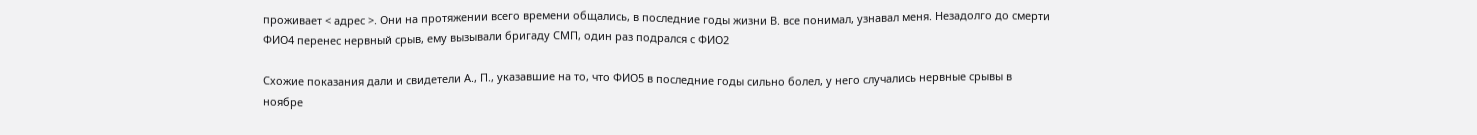проживает < адрес >. Они на протяжении всего времени общались, в последние годы жизни В. все понимал, узнавал меня. Незадолго до смерти ФИО4 перенес нервный срыв, ему вызывали бригаду СМП, один раз подрался с ФИО2

Схожие показания дали и свидетели А., П., указавшие на то, что ФИО5 в последние годы сильно болел, у него случались нервные срывы в ноябре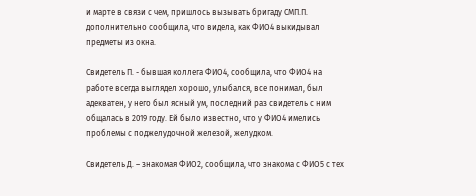и марте в связи с чем, пришлось вызывать бригаду СМП.П. дополнительно сообщила, что видела, как ФИО4 выкидывал предметы из окна.

Свидетель П. - бывшая коллега ФИО4, сообщила, что ФИО4 на работе всегда выглядел хорошо, улыбался, все понимал, был адекватен, у него был ясный ум, последний раз свидетель с ним общалась в 2019 году. Ей было известно, что у ФИО4 имелись проблемы с поджелудочной железой, желудком.

Свидетель Д. – знакомая ФИО2, сообщила, что знакома с ФИО5 с тех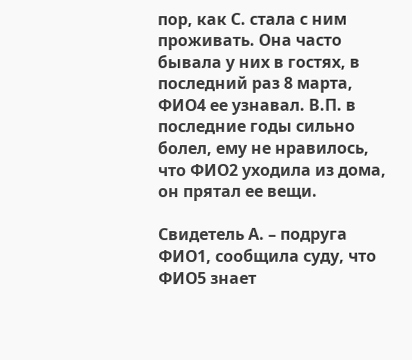пор, как С. стала с ним проживать. Она часто бывала у них в гостях, в последний раз 8 марта, ФИО4 ее узнавал. В.П. в последние годы сильно болел, ему не нравилось, что ФИО2 уходила из дома, он прятал ее вещи.

Свидетель А. – подруга ФИО1, сообщила суду, что ФИО5 знает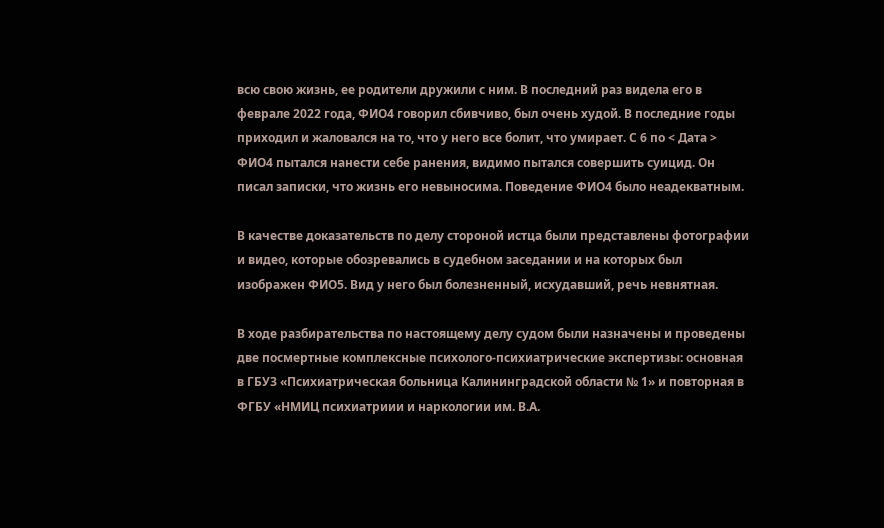всю свою жизнь, ее родители дружили с ним. В последний раз видела его в феврале 2022 года, ФИО4 говорил сбивчиво, был очень худой. В последние годы приходил и жаловался на то, что у него все болит, что умирает. С 6 по < Дата > ФИО4 пытался нанести себе ранения, видимо пытался совершить суицид. Он писал записки, что жизнь его невыносима. Поведение ФИО4 было неадекватным.

В качестве доказательств по делу стороной истца были представлены фотографии и видео, которые обозревались в судебном заседании и на которых был изображен ФИО5. Вид у него был болезненный, исхудавший, речь невнятная.

В ходе разбирательства по настоящему делу судом были назначены и проведены две посмертные комплексные психолого-психиатрические экспертизы: основная в ГБУЗ «Психиатрическая больница Калининградской области № 1» и повторная в ФГБУ «НМИЦ психиатриии и наркологии им. В.А.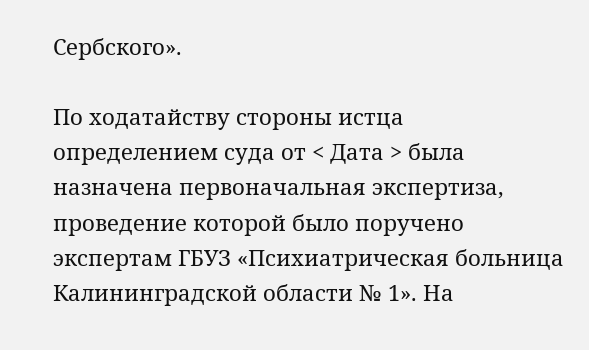Сербского».

По ходатайству стороны истца определением суда от < Дата > была назначена первоначальная экспертиза, проведение которой было поручено экспертам ГБУЗ «Психиатрическая больница Калининградской области № 1». На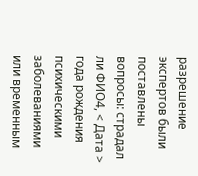разрешение экспертов были поставлены вопросы: страдал ли ФИО4, < Дата > года рождения психическими заболеваниями или временным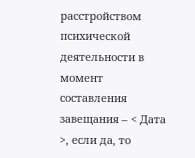расстройством психической деятельности в момент составления завещания – < Дата >, если да, то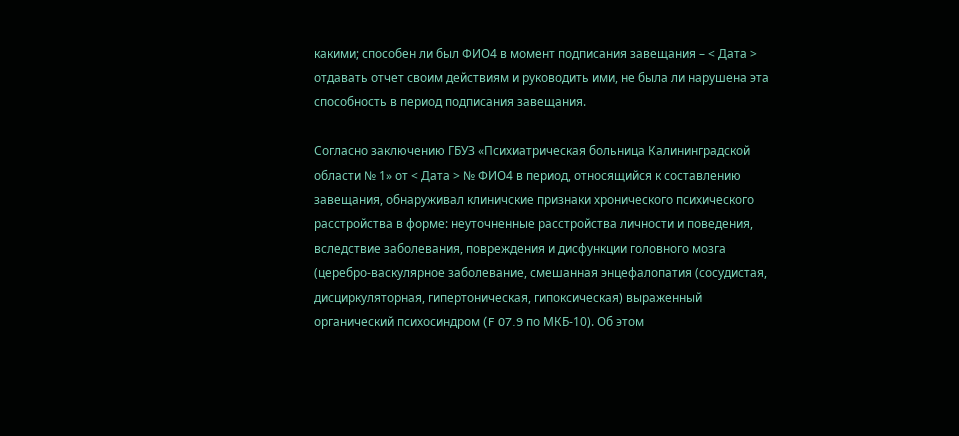какими; способен ли был ФИО4 в момент подписания завещания – < Дата > отдавать отчет своим действиям и руководить ими, не была ли нарушена эта способность в период подписания завещания.

Согласно заключению ГБУЗ «Психиатрическая больница Калининградской области № 1» от < Дата > № ФИО4 в период, относящийся к составлению завещания, обнаруживал клиничские признаки хронического психического расстройства в форме: неуточненные расстройства личности и поведения, вследствие заболевания, повреждения и дисфункции головного мозга (церебро-васкулярное заболевание, смешанная энцефалопатия (сосудистая, дисциркуляторная, гипертоническая, гипоксическая) выраженный органический психосиндром (F 07.9 по МКБ-10). Об этом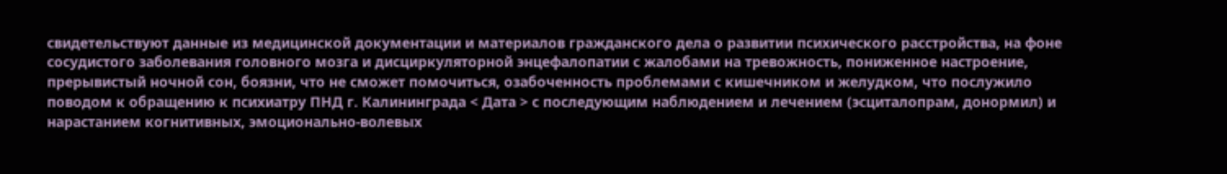свидетельствуют данные из медицинской документации и материалов гражданского дела о развитии психического расстройства, на фоне сосудистого заболевания головного мозга и дисциркуляторной энцефалопатии с жалобами на тревожность, пониженное настроение, прерывистый ночной сон, боязни, что не сможет помочиться, озабоченность проблемами с кишечником и желудком, что послужило поводом к обращению к психиатру ПНД г. Калининграда < Дата > с последующим наблюдением и лечением (эсциталопрам, донормил) и нарастанием когнитивных, эмоционально-волевых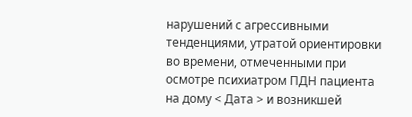нарушений с агрессивными тенденциями, утратой ориентировки во времени, отмеченными при осмотре психиатром ПДН пациента на дому < Дата > и возникшей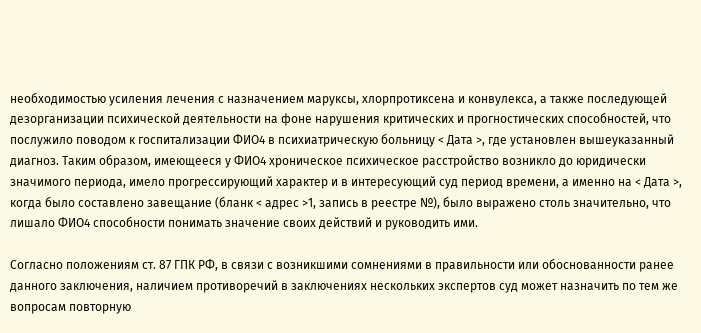необходимостью усиления лечения с назначением маруксы, хлорпротиксена и конвулекса, а также последующей дезорганизации психической деятельности на фоне нарушения критических и прогностических способностей, что послужило поводом к госпитализации ФИО4 в психиатрическую больницу < Дата >, где установлен вышеуказанный диагноз. Таким образом, имеющееся у ФИО4 хроническое психическое расстройство возникло до юридически значимого периода, имело прогрессирующий характер и в интересующий суд период времени, а именно на < Дата >, когда было составлено завещание (бланк < адрес >1, запись в реестре №), было выражено столь значительно, что лишало ФИО4 способности понимать значение своих действий и руководить ими.

Согласно положениям ст. 87 ГПК РФ, в связи с возникшими сомнениями в правильности или обоснованности ранее данного заключения, наличием противоречий в заключениях нескольких экспертов суд может назначить по тем же вопросам повторную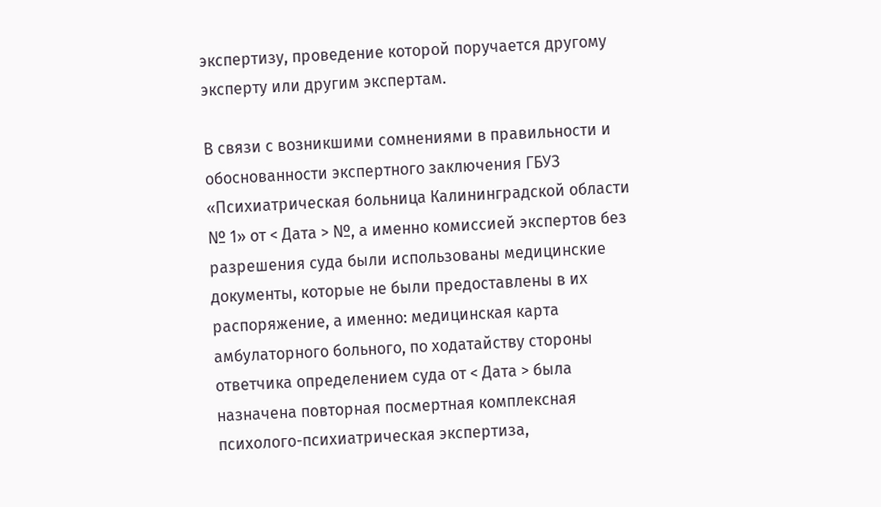экспертизу, проведение которой поручается другому эксперту или другим экспертам.

В связи с возникшими сомнениями в правильности и обоснованности экспертного заключения ГБУЗ «Психиатрическая больница Калининградской области № 1» от < Дата > №, а именно комиссией экспертов без разрешения суда были использованы медицинские документы, которые не были предоставлены в их распоряжение, а именно: медицинская карта амбулаторного больного, по ходатайству стороны ответчика определением суда от < Дата > была назначена повторная посмертная комплексная психолого-психиатрическая экспертиза,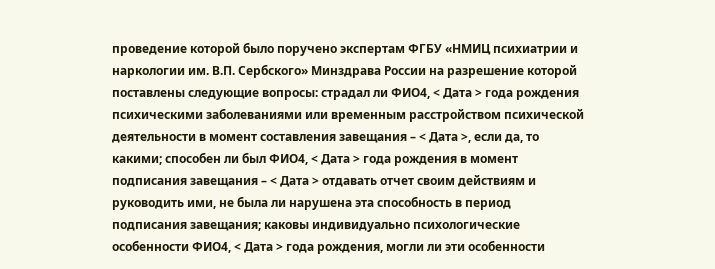проведение которой было поручено экспертам ФГБУ «НМИЦ психиатрии и наркологии им. В.П. Сербского» Минздрава России на разрешение которой поставлены следующие вопросы: страдал ли ФИО4, < Дата > года рождения психическими заболеваниями или временным расстройством психической деятельности в момент составления завещания – < Дата >, если да, то какими; способен ли был ФИО4, < Дата > года рождения в момент подписания завещания – < Дата > отдавать отчет своим действиям и руководить ими, не была ли нарушена эта способность в период подписания завещания; каковы индивидуально психологические особенности ФИО4, < Дата > года рождения, могли ли эти особенности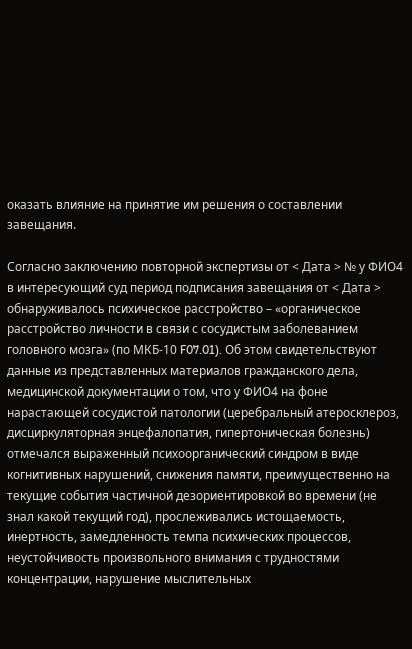оказать влияние на принятие им решения о составлении завещания.

Согласно заключению повторной экспертизы от < Дата > № у ФИО4 в интересующий суд период подписания завещания от < Дата > обнаруживалось психическое расстройство – «органическое расстройство личности в связи с сосудистым заболеванием головного мозга» (по МКБ-10 F07.01). Об этом свидетельствуют данные из представленных материалов гражданского дела, медицинской документации о том, что у ФИО4 на фоне нарастающей сосудистой патологии (церебральный атеросклероз, дисциркуляторная энцефалопатия, гипертоническая болезнь) отмечался выраженный психоорганический синдром в виде когнитивных нарушений, снижения памяти, преимущественно на текущие события частичной дезориентировкой во времени (не знал какой текущий год), прослеживались истощаемость, инертность, замедленность темпа психических процессов, неустойчивость произвольного внимания с трудностями концентрации, нарушение мыслительных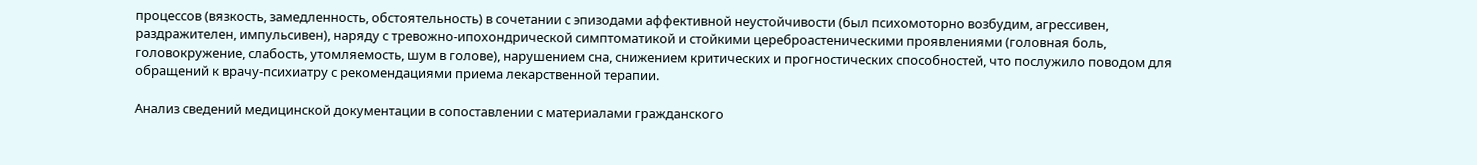процессов (вязкость, замедленность, обстоятельность) в сочетании с эпизодами аффективной неустойчивости (был психомоторно возбудим, агрессивен, раздражителен, импульсивен), наряду с тревожно-ипохондрической симптоматикой и стойкими цереброастеническими проявлениями (головная боль, головокружение, слабость, утомляемость, шум в голове), нарушением сна, снижением критических и прогностических способностей, что послужило поводом для обращений к врачу-психиатру с рекомендациями приема лекарственной терапии.

Анализ сведений медицинской документации в сопоставлении с материалами гражданского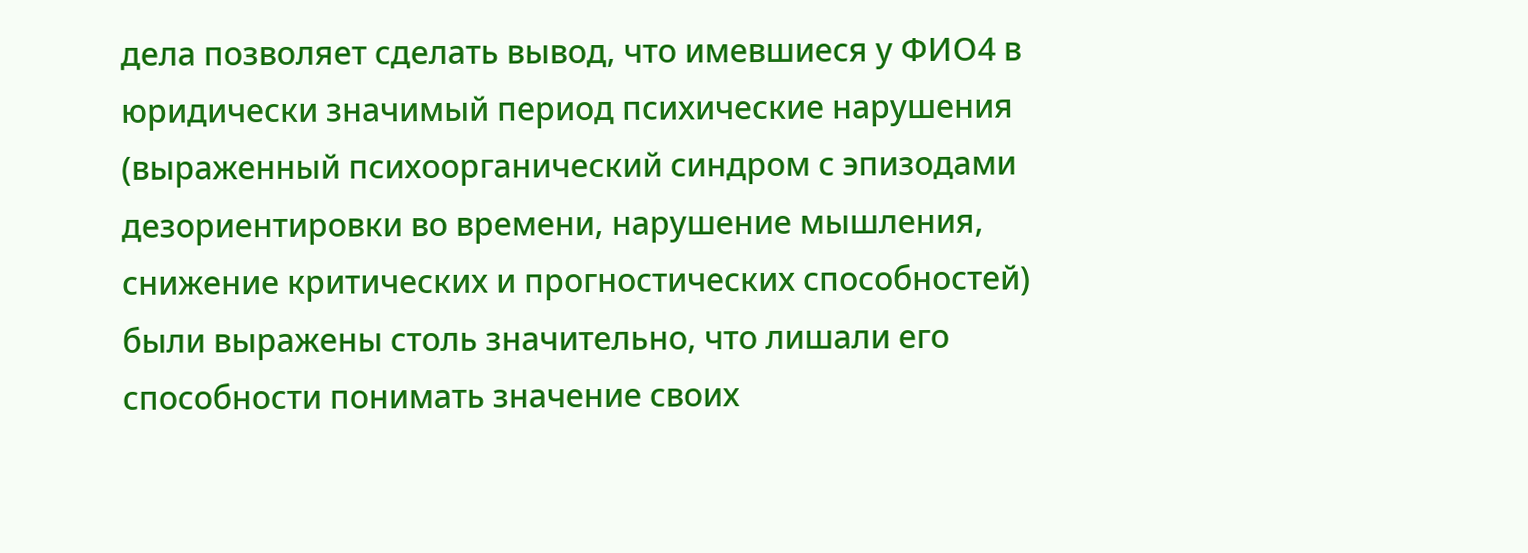дела позволяет сделать вывод, что имевшиеся у ФИО4 в юридически значимый период психические нарушения (выраженный психоорганический синдром с эпизодами дезориентировки во времени, нарушение мышления, снижение критических и прогностических способностей) были выражены столь значительно, что лишали его способности понимать значение своих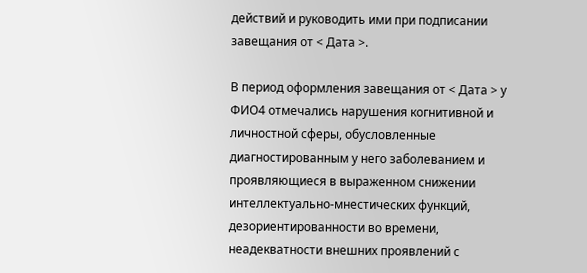действий и руководить ими при подписании завещания от < Дата >.

В период оформления завещания от < Дата > у ФИО4 отмечались нарушения когнитивной и личностной сферы, обусловленные диагностированным у него заболеванием и проявляющиеся в выраженном снижении интеллектуально-мнестических функций, дезориентированности во времени, неадекватности внешних проявлений с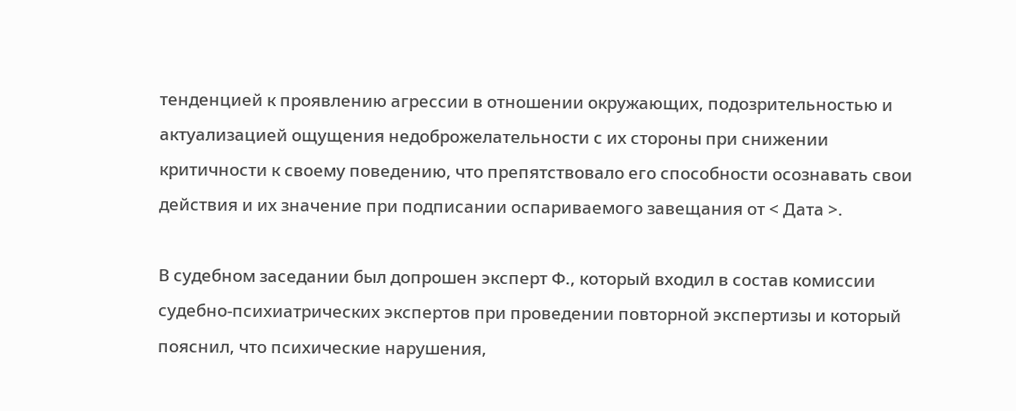тенденцией к проявлению агрессии в отношении окружающих, подозрительностью и актуализацией ощущения недоброжелательности с их стороны при снижении критичности к своему поведению, что препятствовало его способности осознавать свои действия и их значение при подписании оспариваемого завещания от < Дата >.

В судебном заседании был допрошен эксперт Ф., который входил в состав комиссии судебно-психиатрических экспертов при проведении повторной экспертизы и который пояснил, что психические нарушения,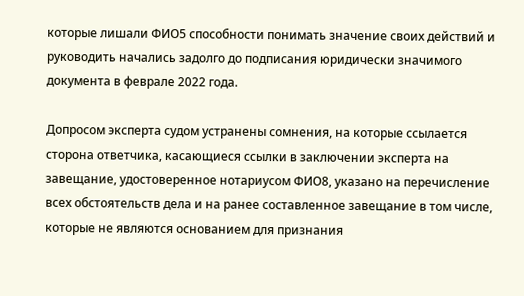которые лишали ФИО5 способности понимать значение своих действий и руководить начались задолго до подписания юридически значимого документа в феврале 2022 года.

Допросом эксперта судом устранены сомнения, на которые ссылается сторона ответчика, касающиеся ссылки в заключении эксперта на завещание, удостоверенное нотариусом ФИО8, указано на перечисление всех обстоятельств дела и на ранее составленное завещание в том числе, которые не являются основанием для признания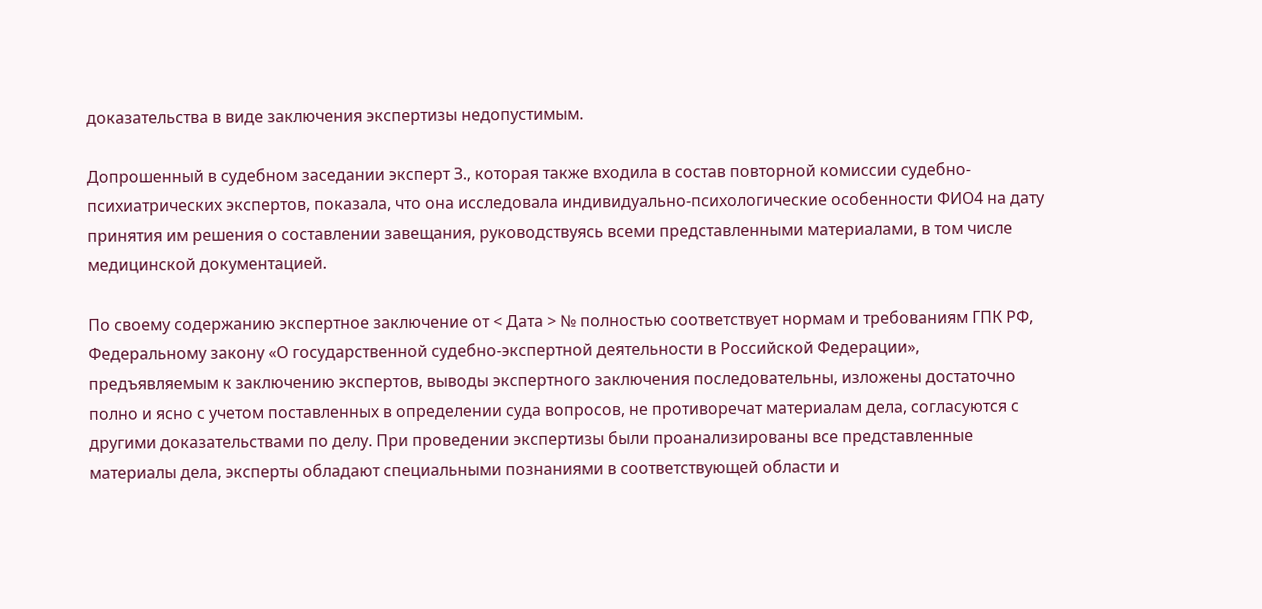доказательства в виде заключения экспертизы недопустимым.

Допрошенный в судебном заседании эксперт З., которая также входила в состав повторной комиссии судебно-психиатрических экспертов, показала, что она исследовала индивидуально-психологические особенности ФИО4 на дату принятия им решения о составлении завещания, руководствуясь всеми представленными материалами, в том числе медицинской документацией.

По своему содержанию экспертное заключение от < Дата > № полностью соответствует нормам и требованиям ГПК РФ, Федеральному закону «О государственной судебно-экспертной деятельности в Российской Федерации», предъявляемым к заключению экспертов, выводы экспертного заключения последовательны, изложены достаточно полно и ясно с учетом поставленных в определении суда вопросов, не противоречат материалам дела, согласуются с другими доказательствами по делу. При проведении экспертизы были проанализированы все представленные материалы дела, эксперты обладают специальными познаниями в соответствующей области и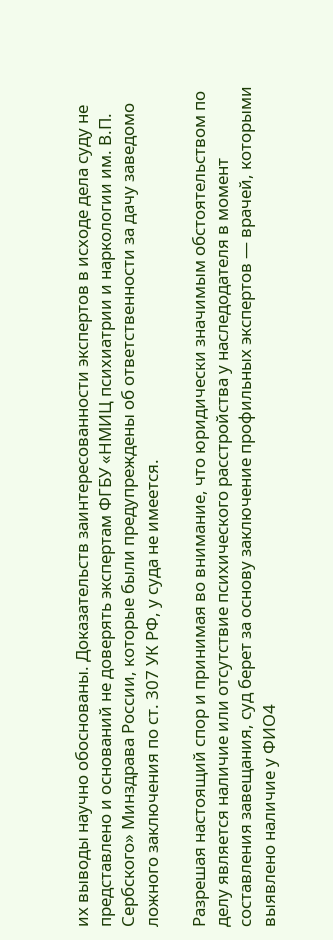их выводы научно обоснованы. Доказательств заинтересованности экспертов в исходе дела суду не представлено и оснований не доверять экспертам ФГБУ «НМИЦ психиатрии и наркологии им. В.П. Сербского» Минздрава России, которые были предупреждены об ответственности за дачу заведомо ложного заключения по ст. 307 УК РФ, у суда не имеется.

Разрешая настоящий спор и принимая во внимание, что юридически значимым обстоятельством по делу является наличие или отсутствие психического расстройства у наследодателя в момент составления завещания, суд берет за основу заключение профильных экспертов — врачей, которыми выявлено наличие у ФИО4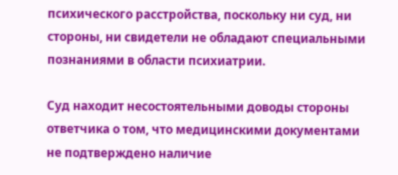психического расстройства, поскольку ни суд, ни стороны, ни свидетели не обладают специальными познаниями в области психиатрии.

Суд находит несостоятельными доводы стороны ответчика о том, что медицинскими документами не подтверждено наличие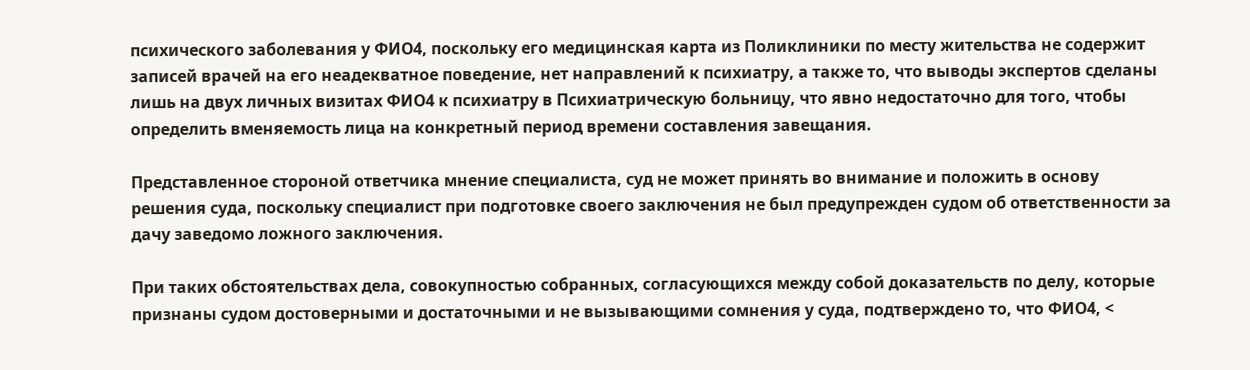психического заболевания у ФИО4, поскольку его медицинская карта из Поликлиники по месту жительства не содержит записей врачей на его неадекватное поведение, нет направлений к психиатру, а также то, что выводы экспертов сделаны лишь на двух личных визитах ФИО4 к психиатру в Психиатрическую больницу, что явно недостаточно для того, чтобы определить вменяемость лица на конкретный период времени составления завещания.

Представленное стороной ответчика мнение специалиста, суд не может принять во внимание и положить в основу решения суда, поскольку специалист при подготовке своего заключения не был предупрежден судом об ответственности за дачу заведомо ложного заключения.

При таких обстоятельствах дела, совокупностью собранных, согласующихся между собой доказательств по делу, которые признаны судом достоверными и достаточными и не вызывающими сомнения у суда, подтверждено то, что ФИО4, <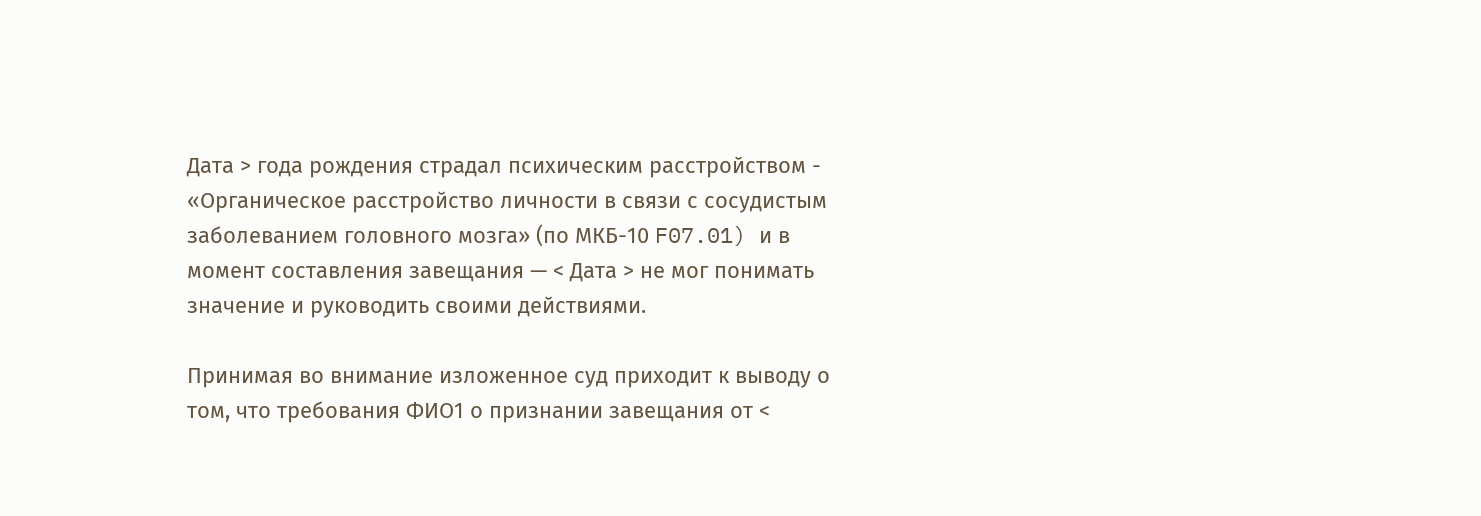Дата > года рождения страдал психическим расстройством - «Органическое расстройство личности в связи с сосудистым заболеванием головного мозга» (по МКБ-10 F07.01) и в момент составления завещания — < Дата > не мог понимать значение и руководить своими действиями.

Принимая во внимание изложенное суд приходит к выводу о том, что требования ФИО1 о признании завещания от <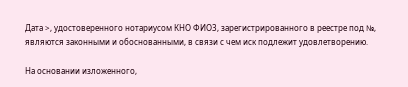Дата >, удостоверенного нотариусом КНО ФИО3, зарегистрированного в реестре под №, являются законными и обоснованными, в связи с чем иск подлежит удовлетворению.

На основании изложенного,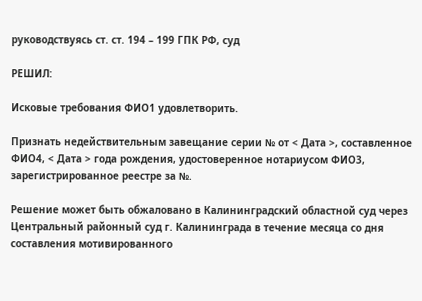руководствуясь ст. ст. 194 – 199 ГПК РФ, суд

РЕШИЛ:

Исковые требования ФИО1 удовлетворить.

Признать недействительным завещание серии № от < Дата >, составленное ФИО4, < Дата > года рождения, удостоверенное нотариусом ФИО3, зарегистрированное реестре за №.

Решение может быть обжаловано в Калининградский областной суд через Центральный районный суд г. Калининграда в течение месяца со дня составления мотивированного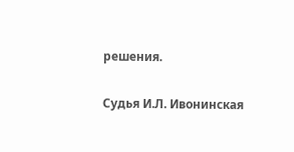решения.

Судья И.Л. Ивонинская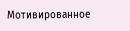Мотивированное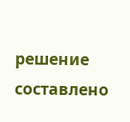решение составлено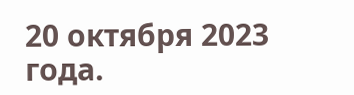20 октября 2023 года.